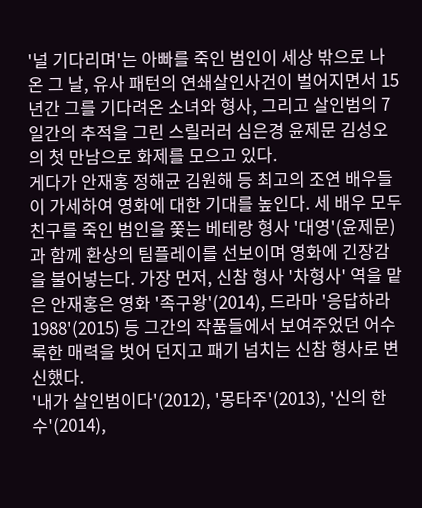'널 기다리며'는 아빠를 죽인 범인이 세상 밖으로 나온 그 날, 유사 패턴의 연쇄살인사건이 벌어지면서 15년간 그를 기다려온 소녀와 형사, 그리고 살인범의 7일간의 추적을 그린 스릴러러 심은경 윤제문 김성오의 첫 만남으로 화제를 모으고 있다.
게다가 안재홍 정해균 김원해 등 최고의 조연 배우들이 가세하여 영화에 대한 기대를 높인다. 세 배우 모두 친구를 죽인 범인을 쫓는 베테랑 형사 '대영'(윤제문)과 함께 환상의 팀플레이를 선보이며 영화에 긴장감을 불어넣는다. 가장 먼저, 신참 형사 '차형사' 역을 맡은 안재홍은 영화 '족구왕'(2014), 드라마 '응답하라 1988'(2015) 등 그간의 작품들에서 보여주었던 어수룩한 매력을 벗어 던지고 패기 넘치는 신참 형사로 변신했다.
'내가 살인범이다'(2012), '몽타주'(2013), '신의 한 수'(2014),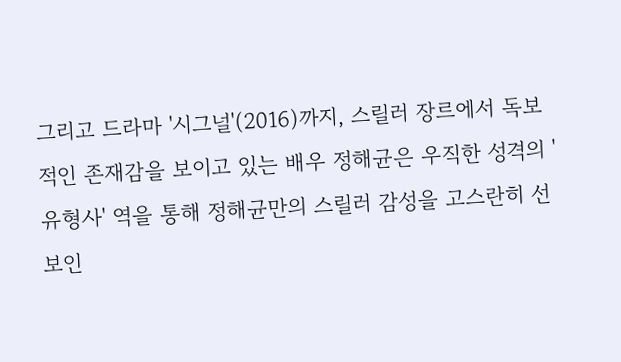그리고 드라마 '시그널'(2016)까지, 스릴러 장르에서 독보적인 존재감을 보이고 있는 배우 정해균은 우직한 성격의 '유형사' 역을 통해 정해균만의 스릴러 감성을 고스란히 선보인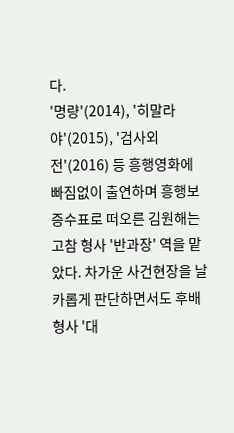다.
'명량'(2014), '히말라야'(2015), '검사외전'(2016) 등 흥행영화에 빠짐없이 출연하며 흥행보증수표로 떠오른 김원해는 고참 형사 '반과장' 역을 맡았다. 차가운 사건현장을 날카롭게 판단하면서도 후배 형사 '대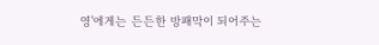영'에게는 든든한 방패막이 되어주는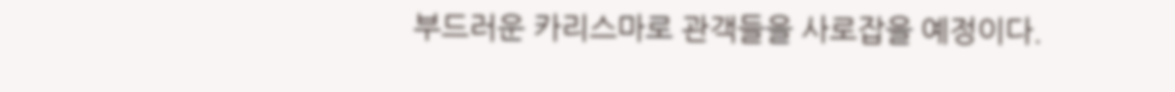부드러운 카리스마로 관객들을 사로잡을 예정이다.